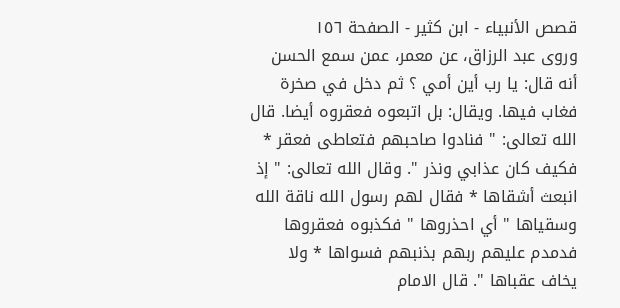قصص الأنبياء - ابن كثير - الصفحة ١٥٦
وروى عبد الرزاق، عن معمر، عمن سمع الحسن أنه قال: يا رب أين أمي ؟ ثم دخل في صخرة فغاب فيها. ويقال: بل اتبعوه فعقروه أيضا. قال الله تعالى: " فنادوا صاحبهم فتعاطى فعقر * فكيف كان عذابي ونذر ". وقال الله تعالى: " إذ انبعث أشقاها * فقال لهم رسول الله ناقة الله وسقياها " أي احذروها " فكذبوه فعقروها فدمدم عليهم ربهم بذنبهم فسواها * ولا يخاف عقباها ". قال الامام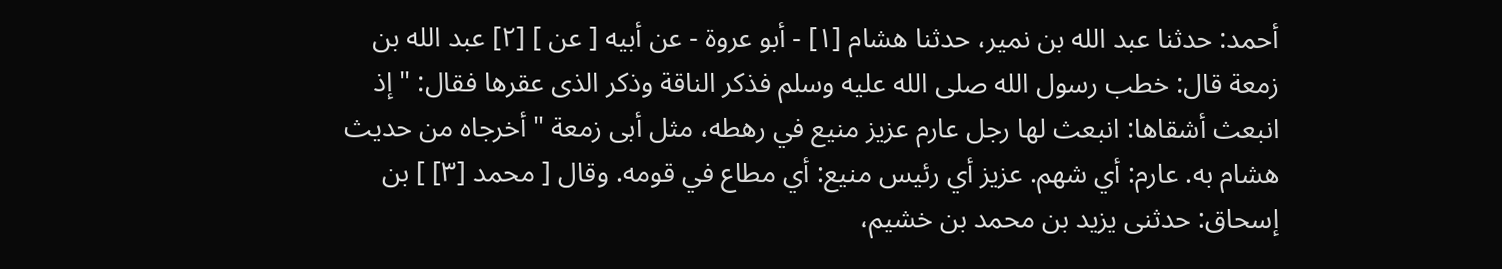أحمد: حدثنا عبد الله بن نمير، حدثنا هشام [١] - أبو عروة - عن أبيه [ عن ] [٢] عبد الله بن زمعة قال: خطب رسول الله صلى الله عليه وسلم فذكر الناقة وذكر الذى عقرها فقال: " إذ انبعث أشقاها: انبعث لها رجل عارم عزيز منيع في رهطه، مثل أبى زمعة " أخرجاه من حديث هشام به. عارم: أي شهم. عزيز أي رئيس منيع: أي مطاع في قومه. وقال [ محمد [٣] ] بن إسحاق: حدثنى يزيد بن محمد بن خشيم،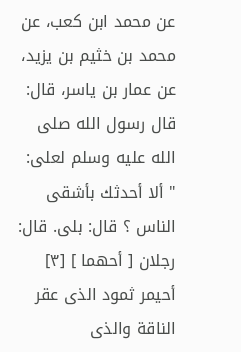عن محمد ابن كعب، عن محمد بن خثيم بن يزيد، عن عمار بن ياسر، قال: قال رسول الله صلى الله عليه وسلم لعلى: " ألا أحدثك بأشقى الناس ؟ قال: بلى. قال: رجلان [ أحهما ] [٣] أحيمر ثمود الذى عقر الناقة والذى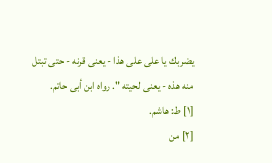يضربك يا على على هذا - يعنى قرنه - حتى تبتل منه هذه - يعنى لحيته ". رواه ابن أبى حاتم.
[١] ط: هاشم.
[٢] من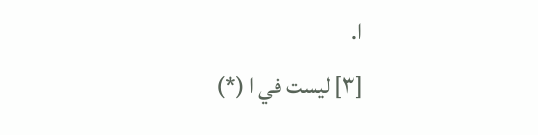ا.
[٣] ليست في ا (*)